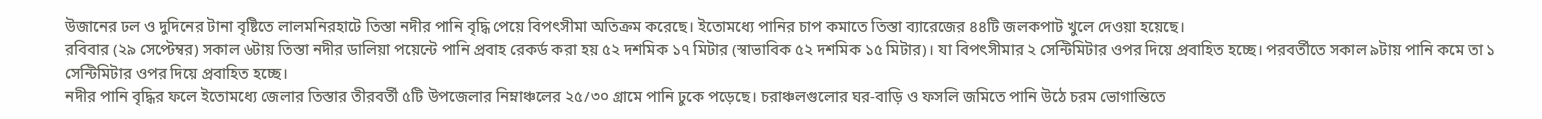উজানের ঢল ও দুদিনের টানা বৃষ্টিতে লালমনিরহাটে তিস্তা নদীর পানি বৃদ্ধি পেয়ে বিপৎসীমা অতিক্রম করেছে। ইতোমধ্যে পানির চাপ কমাতে তিস্তা ব্যারেজের ৪৪টি জলকপাট খুলে দেওয়া হয়েছে।
রবিবার (২৯ সেপ্টেম্বর) সকাল ৬টায় তিস্তা নদীর ডালিয়া পয়েন্টে পানি প্রবাহ রেকর্ড করা হয় ৫২ দশমিক ১৭ মিটার (স্বাভাবিক ৫২ দশমিক ১৫ মিটার)। যা বিপৎসীমার ২ সেন্টিমিটার ওপর দিয়ে প্রবাহিত হচ্ছে। পরবর্তীতে সকাল ৯টায় পানি কমে তা ১ সেন্টিমিটার ওপর দিয়ে প্রবাহিত হচ্ছে।
নদীর পানি বৃদ্ধির ফলে ইতোমধ্যে জেলার তিস্তার তীরবর্তী ৫টি উপজেলার নিম্নাঞ্চলের ২৫/৩০ গ্রামে পানি ঢুকে পড়েছে। চরাঞ্চলগুলোর ঘর-বাড়ি ও ফসলি জমিতে পানি উঠে চরম ভোগান্তিতে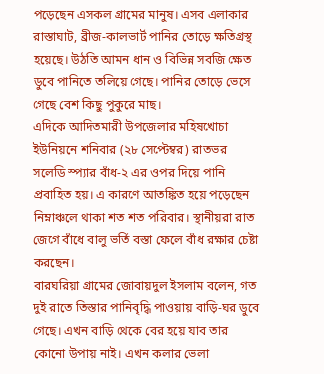পড়েছেন এসকল গ্রামের মানুষ। এসব এলাকার রাস্তাঘাট, ব্রীজ-কালভার্ট পানির তোড়ে ক্ষতিগ্রস্থ হয়েছে। উঠতি আমন ধান ও বিভিন্ন সবজি ক্ষেত ডুবে পানিতে তলিয়ে গেছে। পানির তোড়ে ভেসে গেছে বেশ কিছু পুকুরে মাছ।
এদিকে আদিতমারী উপজেলার মহিষখোচা ইউনিয়নে শনিবার (২৮ সেপ্টেম্বর) রাতভর সলেডি স্প্যার বাঁধ-২ এর ওপর দিয়ে পানি প্রবাহিত হয়। এ কারণে আতঙ্কিত হয়ে পড়েছেন নিম্নাঞ্চলে থাকা শত শত পরিবার। স্থানীয়রা রাত জেগে বাঁধে বালু ভর্তি বস্তা ফেলে বাঁধ রক্ষার চেষ্টা করছেন।
বারঘরিয়া গ্রামের জোবায়দুল ইসলাম বলেন, গত দুই রাতে তিস্তার পানিবৃদ্ধি পাওয়ায় বাড়ি-ঘর ডুবে গেছে। এখন বাড়ি থেকে বের হয়ে যাব তার কোনো উপায় নাই। এখন কলার ভেলা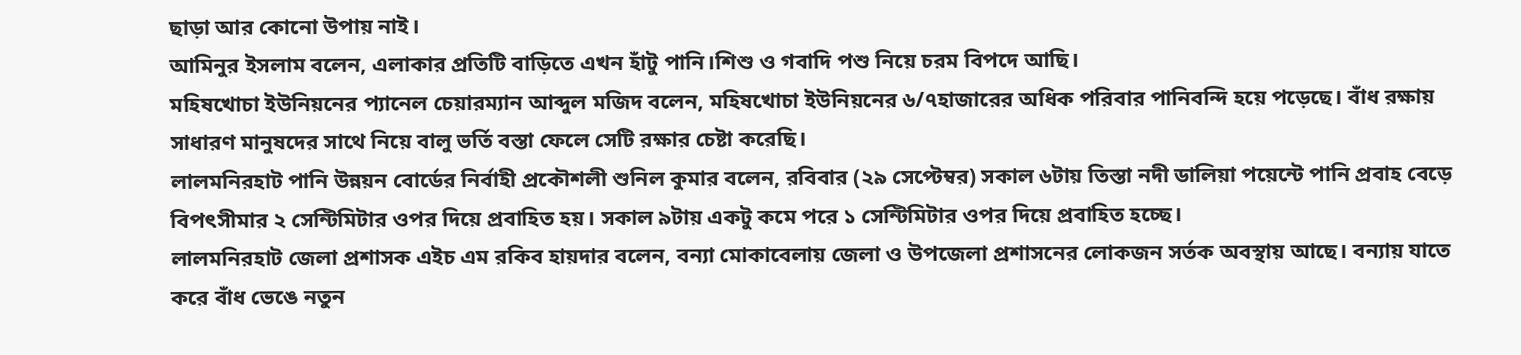ছাড়া আর কোনো উপায় নাই।
আমিনুর ইসলাম বলেন, এলাকার প্রতিটি বাড়িতে এখন হাঁটু পানি।শিশু ও গবাদি পশু নিয়ে চরম বিপদে আছি।
মহিষখোচা ইউনিয়নের প্যানেল চেয়ারম্যান আব্দুল মজিদ বলেন, মহিষখোচা ইউনিয়নের ৬/৭হাজারের অধিক পরিবার পানিবন্দি হয়ে পড়েছে। বাঁধ রক্ষায় সাধারণ মানুষদের সাথে নিয়ে বালু ভর্তি বস্তা ফেলে সেটি রক্ষার চেষ্টা করেছি।
লালমনিরহাট পানি উন্নয়ন বোর্ডের নির্বাহী প্রকৌশলী শুনিল কুমার বলেন, রবিবার (২৯ সেপ্টেম্বর) সকাল ৬টায় তিস্তা নদী ডালিয়া পয়েন্টে পানি প্রবাহ বেড়ে বিপৎসীমার ২ সেন্টিমিটার ওপর দিয়ে প্রবাহিত হয়। সকাল ৯টায় একটু কমে পরে ১ সেন্টিমিটার ওপর দিয়ে প্রবাহিত হচ্ছে।
লালমনিরহাট জেলা প্রশাসক এইচ এম রকিব হায়দার বলেন, বন্যা মোকাবেলায় জেলা ও উপজেলা প্রশাসনের লোকজন সর্তক অবস্থায় আছে। বন্যায় যাতে করে বাঁধ ভেঙে নতুন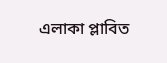এলাকা প্লাবিত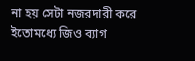না হয় সেটা নজরদারী করে ইতোমধ্যে জিও ব্যাগ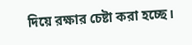দিয়ে রক্ষার চেষ্টা করা হচ্ছে।